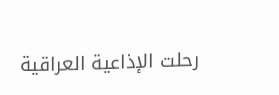رحلت الإذاعية العراقية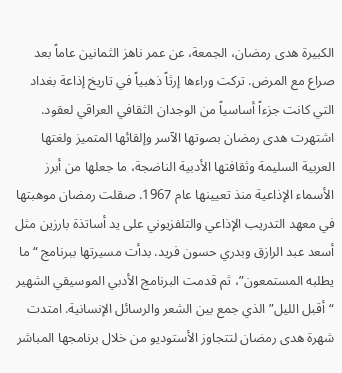الكبيرة هدى رمضان، الجمعة، عن عمر ناهز الثمانين عاماً بعد صراع مع المرض. تركت وراءها إرثاً ذهبياً في تاريخ إذاعة بغداد التي كانت جزءاً أساسياً من الوجدان الثقافي العراقي لعقود. اشتهرت هدى رمضان بصوتها الآسر وإلقائها المتميز ولغتها العربية السليمة وثقافتها الأدبية الناضجة، ما جعلها من أبرز الأسماء الإذاعية منذ تعيينها عام 1967. صقلت رمضان موهبتها في معهد التدريب الإذاعي والتلفزيوني على يد أساتذة بارزين مثل أسعد عبد الرازق وبدري حسون فريد. بدأت مسيرتها ببرنامج “ما يطلبه المستمعون”، ثم قدمت البرنامج الأدبي الموسيقي الشهير “أقبل الليل” الذي جمع بين الشعر والرسائل الإنسانية. امتدت شهرة هدى رمضان لتتجاوز الأستوديو من خلال برنامجها المباشر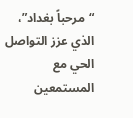“مرحباً بغداد”، الذي عزز التواصل الحي مع المستمعين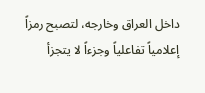داخل العراق وخارجه، لتصبح رمزاً إعلامياً تفاعلياً وجزءاً لا يتجزأ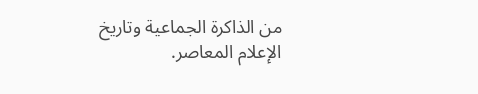من الذاكرة الجماعية وتاريخ الإعلام المعاصر.